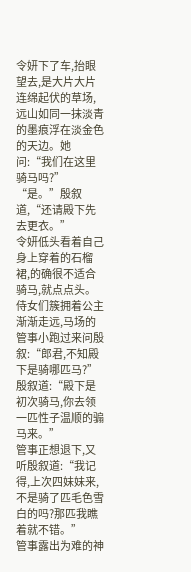令妍下了车,抬眼望去,是大片大片连绵起伏的草场,远山如同一抹淡青的墨痕浮在淡金色的天边。她问:“我们在这里骑马吗?”
“是。”殷叙道,“还请殿下先去更衣。”
令妍低头看着自己身上穿着的石榴裙,的确很不适合骑马,就点点头。侍女们簇拥着公主渐渐走远,马场的管事小跑过来问殷叙:“郎君,不知殿下是骑哪匹马?”
殷叙道:“殿下是初次骑马,你去领一匹性子温顺的骟马来。”
管事正想退下,又听殷叙道:“我记得,上次四妹妹来,不是骑了匹毛色雪白的吗?那匹我瞧着就不错。”
管事露出为难的神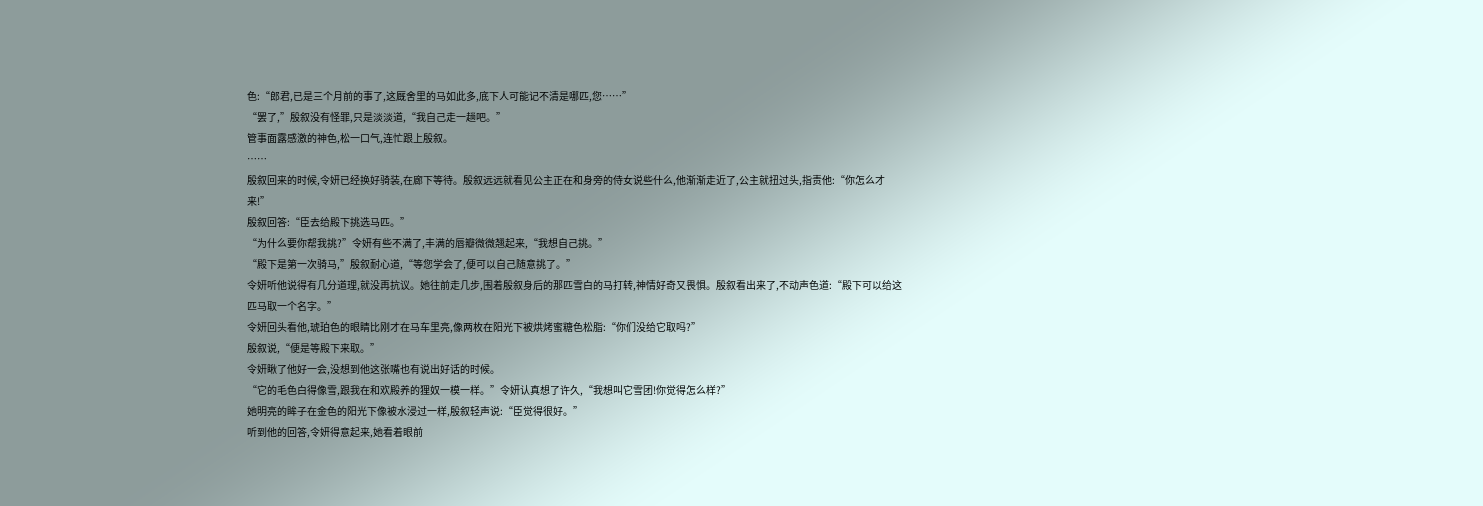色:“郎君,已是三个月前的事了,这厩舍里的马如此多,底下人可能记不清是哪匹,您……”
“罢了,”殷叙没有怪罪,只是淡淡道,“我自己走一趟吧。”
管事面露感激的神色,松一口气,连忙跟上殷叙。
……
殷叙回来的时候,令妍已经换好骑装,在廊下等待。殷叙远远就看见公主正在和身旁的侍女说些什么,他渐渐走近了,公主就扭过头,指责他:“你怎么才来!”
殷叙回答:“臣去给殿下挑选马匹。”
“为什么要你帮我挑?”令妍有些不满了,丰满的唇瓣微微翘起来,“我想自己挑。”
“殿下是第一次骑马,”殷叙耐心道,“等您学会了,便可以自己随意挑了。”
令妍听他说得有几分道理,就没再抗议。她往前走几步,围着殷叙身后的那匹雪白的马打转,神情好奇又畏惧。殷叙看出来了,不动声色道:“殿下可以给这匹马取一个名字。”
令妍回头看他,琥珀色的眼睛比刚才在马车里亮,像两枚在阳光下被烘烤蜜糖色松脂:“你们没给它取吗?”
殷叙说,“便是等殿下来取。”
令妍瞅了他好一会,没想到他这张嘴也有说出好话的时候。
“它的毛色白得像雪,跟我在和欢殿养的狸奴一模一样。”令妍认真想了许久,“我想叫它雪团!你觉得怎么样?”
她明亮的眸子在金色的阳光下像被水浸过一样,殷叙轻声说:“臣觉得很好。”
听到他的回答,令妍得意起来,她看着眼前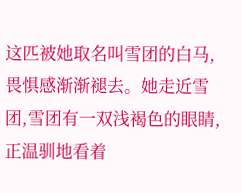这匹被她取名叫雪团的白马,畏惧感渐渐褪去。她走近雪团,雪团有一双浅褐色的眼睛,正温驯地看着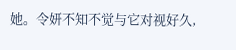她。令妍不知不觉与它对视好久,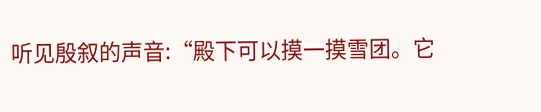听见殷叙的声音:“殿下可以摸一摸雪团。它